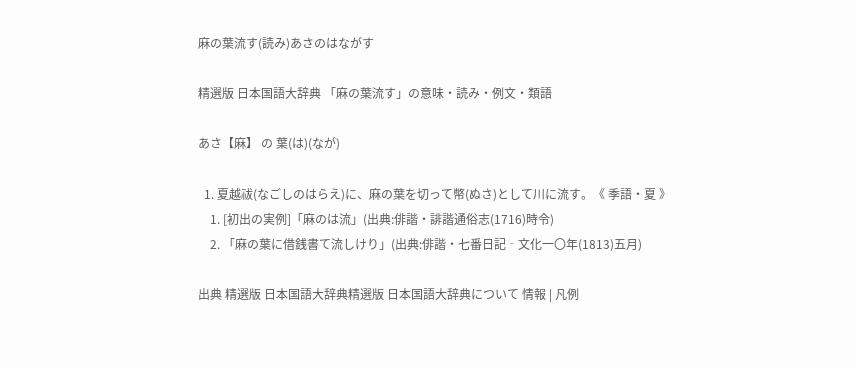麻の葉流す(読み)あさのはながす

精選版 日本国語大辞典 「麻の葉流す」の意味・読み・例文・類語

あさ【麻】 の 葉(は)(なが)

  1. 夏越祓(なごしのはらえ)に、麻の葉を切って幣(ぬさ)として川に流す。《 季語・夏 》
    1. [初出の実例]「麻のは流」(出典:俳諧・誹諧通俗志(1716)時令)
    2. 「麻の葉に借銭書て流しけり」(出典:俳諧・七番日記‐文化一〇年(1813)五月)

出典 精選版 日本国語大辞典精選版 日本国語大辞典について 情報 | 凡例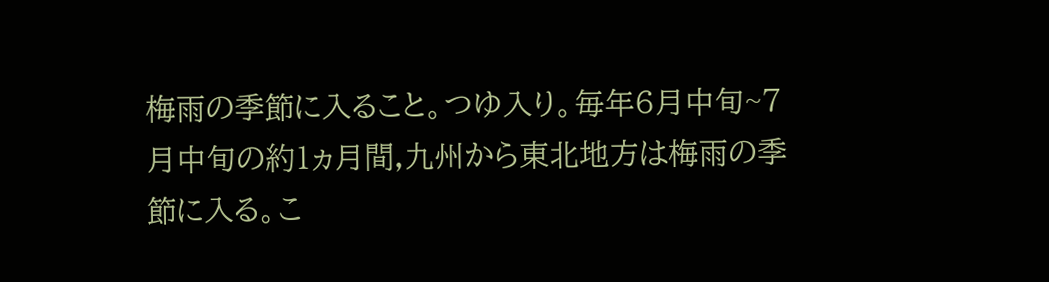梅雨の季節に入ること。つゆ入り。毎年6月中旬~7月中旬の約1ヵ月間,九州から東北地方は梅雨の季節に入る。こ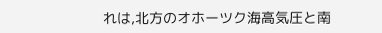れは,北方のオホーツク海高気圧と南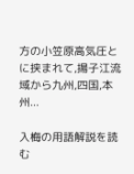方の小笠原高気圧とに挟まれて,揚子江流域から九州,四国,本州...

入梅の用語解説を読む